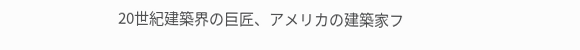20世紀建築界の巨匠、アメリカの建築家フ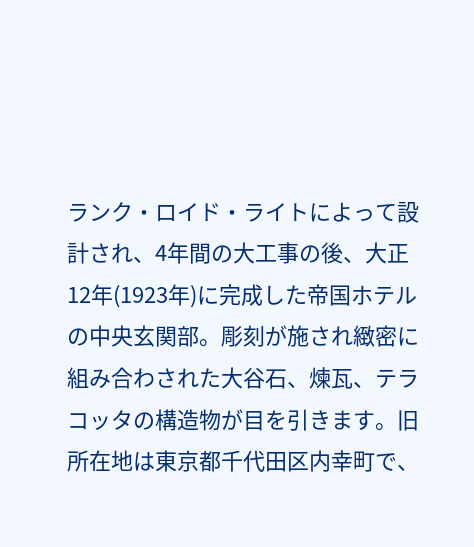ランク・ロイド・ライトによって設計され、4年間の大工事の後、大正12年(1923年)に完成した帝国ホテルの中央玄関部。彫刻が施され緻密に組み合わされた大谷石、煉瓦、テラコッタの構造物が目を引きます。旧所在地は東京都千代田区内幸町で、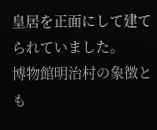皇居を正面にして建てられていました。
博物館明治村の象徴とも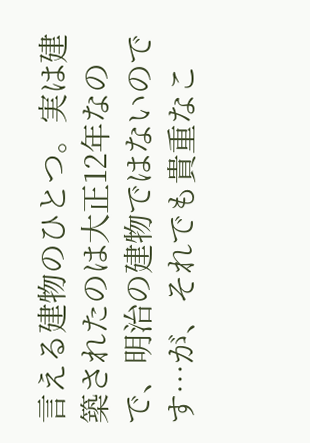言える建物のひとつ。実は建築されたのは大正12年なので、明治の建物ではないのです…が、それでも貴重なこ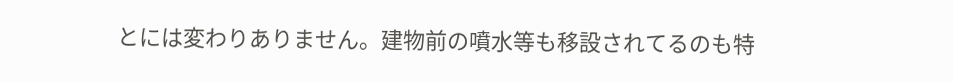とには変わりありません。建物前の噴水等も移設されてるのも特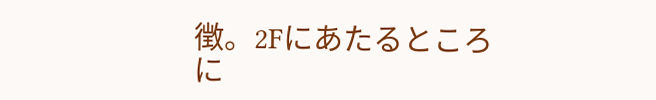徴。2Fにあたるところに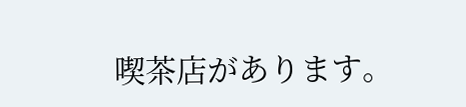喫茶店があります。